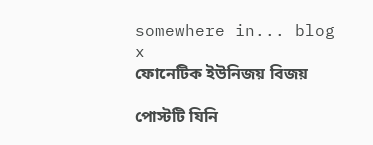somewhere in... blog
x
ফোনেটিক ইউনিজয় বিজয়

পোস্টটি যিনি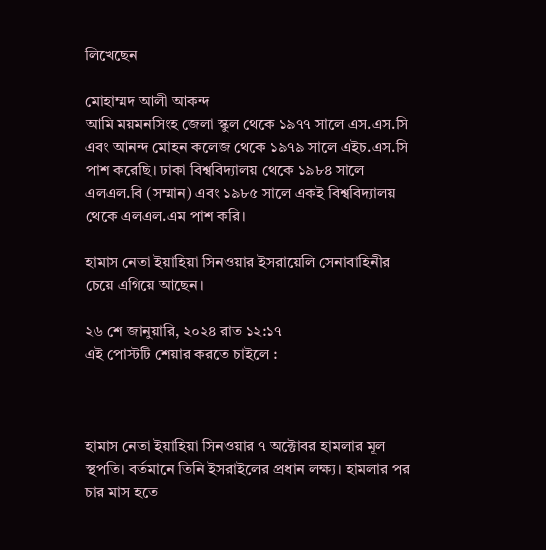লিখেছেন

মোহাম্মদ আলী আকন্দ
আমি ময়মনসিংহ জেলা স্কুল থেকে ১৯৭৭ সালে এস.এস.সি এবং আনন্দ মোহন কলেজ থেকে ১৯৭৯ সালে এইচ.এস.সি পাশ করেছি। ঢাকা বিশ্ববিদ্যালয় থেকে ১৯৮৪ সালে এলএল.বি (সম্মান) এবং ১৯৮৫ সালে একই বিশ্ববিদ্যালয় থেকে এলএল.এম পাশ করি।

হামাস নেতা ইয়াহিয়া সিনওয়ার ইসরায়েলি সেনাবাহিনীর চেয়ে এগিয়ে আছেন।

২৬ শে জানুয়ারি, ২০২৪ রাত ১২:১৭
এই পোস্টটি শেয়ার করতে চাইলে :



হামাস নেতা ইয়াহিয়া সিনওয়ার ৭ অক্টোবর হামলার মূল স্থপতি। বর্তমানে তিনি ইসরাইলের প্রধান লক্ষ্য। হামলার পর চার মাস হতে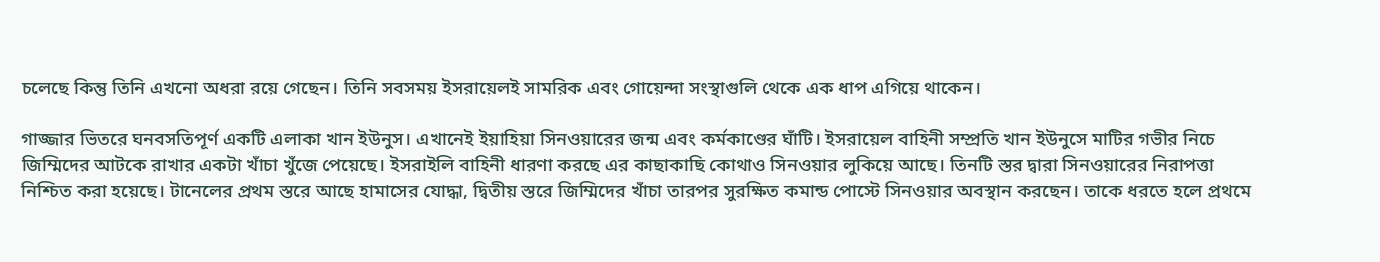চলেছে কিন্তু তিনি এখনো অধরা রয়ে গেছেন। তিনি সবসময় ইসরায়েলই সামরিক এবং গোয়েন্দা সংস্থাগুলি থেকে এক ধাপ এগিয়ে থাকেন।

গাজ্জার ভিতরে ঘনবসতিপূর্ণ একটি এলাকা খান ইউনুস। এখানেই ইয়াহিয়া সিনওয়ারের জন্ম এবং কর্মকাণ্ডের ঘাঁটি। ইসরায়েল বাহিনী সম্প্রতি খান ইউনুসে মাটির গভীর নিচে জিম্মিদের আটকে রাখার একটা খাঁচা খুঁজে পেয়েছে। ইসরাইলি বাহিনী ধারণা করছে এর কাছাকাছি কোথাও সিনওয়ার লুকিয়ে আছে। তিনটি স্তর দ্বারা সিনওয়ারের নিরাপত্তা নিশ্চিত করা হয়েছে। টানেলের প্রথম স্তরে আছে হামাসের যোদ্ধা, দ্বিতীয় স্তরে জিম্মিদের খাঁচা তারপর সুরক্ষিত কমান্ড পোস্টে সিনওয়ার অবস্থান করছেন। তাকে ধরতে হলে প্রথমে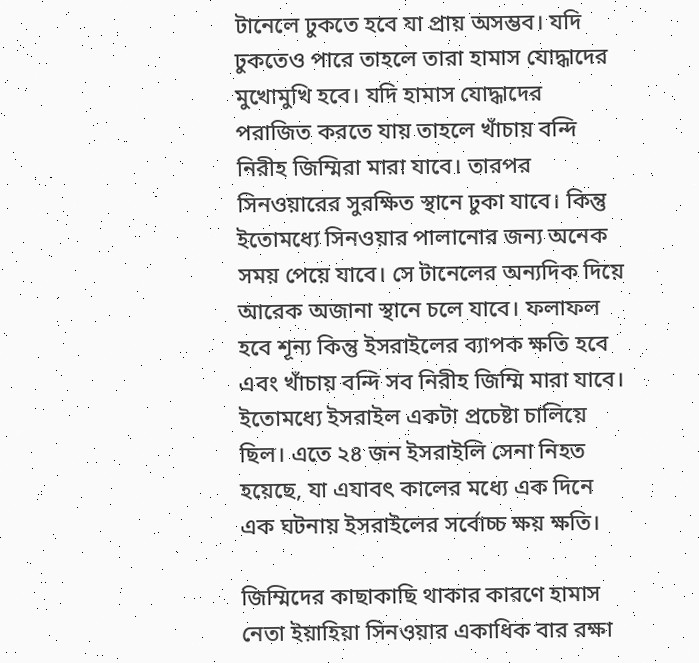টানেলে ঢুকতে হবে যা প্রায় অসম্ভব। যদি ঢুকতেও পারে তাহলে তারা হামাস যোদ্ধাদের মুখোমুখি হবে। যদি হামাস যোদ্ধাদের পরাজিত করতে যায় তাহলে খাঁচায় বন্দি নিরীহ জিম্মিরা মারা যাবে। তারপর সিনওয়ারের সুরক্ষিত স্থানে ঢুকা যাবে। কিন্তু ইতোমধ্যে সিনওয়ার পালানোর জন্য অনেক সময় পেয়ে যাবে। সে টানেলের অন্যদিক দিয়ে আরেক অজানা স্থানে চলে যাবে। ফলাফল হবে শূন্য কিন্তু ইসরাইলের ব্যাপক ক্ষতি হবে এবং খাঁচায় বন্দি সব নিরীহ জিম্মি মারা যাবে। ইতোমধ্যে ইসরাইল একটা প্রচেষ্টা চালিয়ে ছিল। এতে ২৪ জন ইসরাইলি সেনা নিহত হয়েছে, যা এযাবৎ কালের মধ্যে এক দিনে এক ঘটনায় ইসরাইলের সর্বোচ্চ ক্ষয় ক্ষতি।

জিম্মিদের কাছাকাছি থাকার কারণে হামাস নেতা ইয়াহিয়া সিনওয়ার একাধিক বার রক্ষা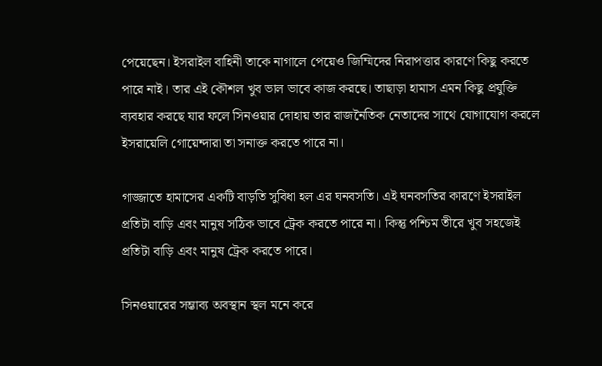পেয়েছেন। ইসরাইল বাহিনী তাকে নাগালে পেয়েও জিম্মিদের নিরাপত্তার কারণে কিছু করতে পারে নাই। তার এই কৌশল খুব ভাল ভাবে কাজ করছে। তাছাড়া হামাস এমন কিছু প্রযুক্তি ব্যবহার করছে যার ফলে সিনওয়ার দোহায় তার রাজনৈতিক নেতাদের সাথে যোগাযোগ করলে ইসরায়েলি গোয়েন্দারা তা সনাক্ত করতে পারে না।

গাজ্জাতে হামাসের একটি বাড়তি সুবিধা হল এর ঘনবসতি। এই ঘনবসতির কারণে ইসরাইল প্রতিটা বাড়ি এবং মানুষ সঠিক ভাবে ট্রেক করতে পারে না। কিন্তু পশ্চিম তীরে খুব সহজেই প্রতিটা বাড়ি এবং মানুষ ট্রেক করতে পারে।

সিনওয়ারের সম্ভাব্য অবস্থান স্থল মনে করে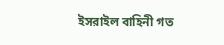ইসরাইল বাহিনী গত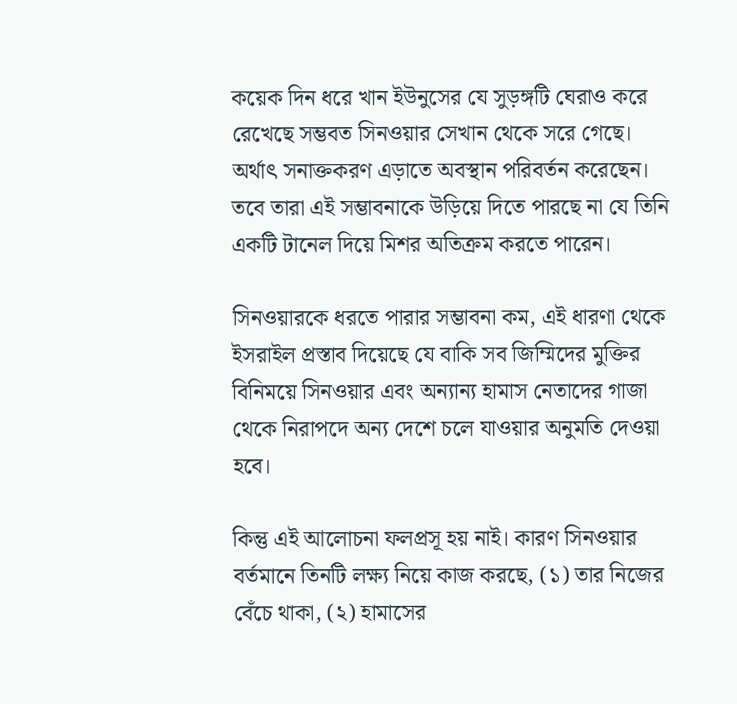কয়েক দিন ধরে খান ইউনুসের যে সুড়ঙ্গটি ঘেরাও করে রেখেছে সম্ভবত সিনওয়ার সেখান থেকে সরে গেছে। অর্থাৎ সনাক্তকরণ এড়াতে অবস্থান পরিবর্তন করেছেন। তবে তারা এই সম্ভাবনাকে উড়িয়ে দিতে পারছে না যে তিনি একটি টানেল দিয়ে মিশর অতিক্রম করতে পারেন।

সিনওয়ারকে ধরতে পারার সম্ভাবনা কম, এই ধারণা থেকে ইসরাইল প্রস্তাব দিয়েছে যে বাকি সব জিম্মিদের মুক্তির বিনিময়ে সিনওয়ার এবং অন্যান্য হামাস নেতাদের গাজা থেকে নিরাপদে অন্য দেশে চলে যাওয়ার অনুমতি দেওয়া হবে।

কিন্তু এই আলোচনা ফলপ্রসূ হয় নাই। কারণ সিনওয়ার বর্তমানে তিনটি লক্ষ্য নিয়ে কাজ করছে, (১) তার নিজের বেঁচে থাকা, (২) হামাসের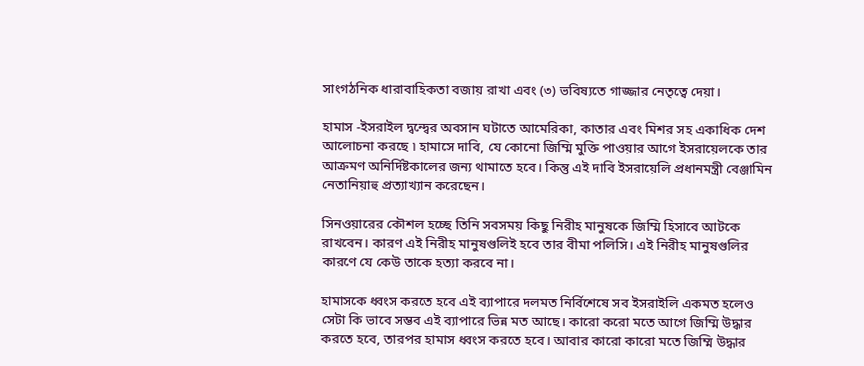সাংগঠনিক ধারাবাহিকতা বজায় রাখা এবং (৩) ভবিষ্যতে গাজ্জার নেতৃত্বে দেয়া।

হামাস -ইসরাইল দ্বন্দ্বের অবসান ঘটাতে আমেরিকা, কাতার এবং মিশর সহ একাধিক দেশ আলোচনা করছে ৷ হামাসে দাবি, যে কোনো জিম্মি মুক্তি পাওয়ার আগে ইসরায়েলকে তার আক্রমণ অনির্দিষ্টকালের জন্য থামাতে হবে। কিন্তু এই দাবি ইসরায়েলি প্রধানমন্ত্রী বেঞ্জামিন নেতানিয়াহু প্রত্যাখ্যান করেছেন।

সিনওয়ারের কৌশল হচ্ছে তিনি সবসময় কিছু নিরীহ মানুষকে জিম্মি হিসাবে আটকে রাখবেন। কারণ এই নিরীহ মানুষগুলিই হবে তার বীমা পলিসি। এই নিরীহ মানুষগুলির কারণে যে কেউ তাকে হত্যা করবে না।

হামাসকে ধ্বংস করতে হবে এই ব্যাপারে দলমত নির্বিশেষে সব ইসরাইলি একমত হলেও সেটা কি ভাবে সম্ভব এই ব্যাপারে ভিন্ন মত আছে। কারো করো মতে আগে জিম্মি উদ্ধার করতে হবে, তারপর হামাস ধ্বংস করতে হবে। আবার কারো কারো মতে জিম্মি উদ্ধার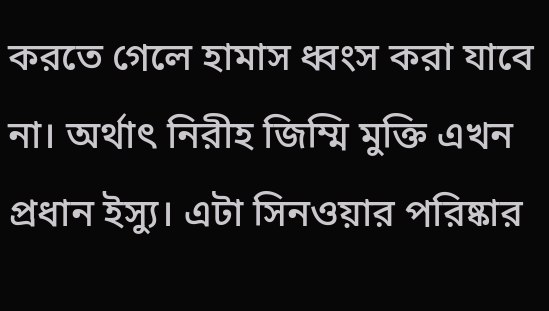করতে গেলে হামাস ধ্বংস করা যাবে না। অর্থাৎ নিরীহ জিম্মি মুক্তি এখন প্রধান ইস্যু। এটা সিনওয়ার পরিষ্কার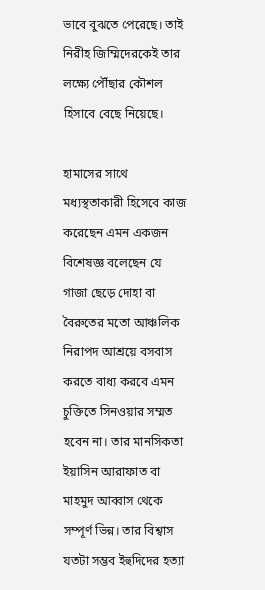ভাবে বুঝতে পেরেছে। তাই নিরীহ জিম্মিদেরকেই তার লক্ষ্যে পৌঁছার কৌশল হিসাবে বেছে নিয়েছে।

হামাসের সাথে মধ্যস্থতাকারী হিসেবে কাজ করেছেন এমন একজন বিশেষজ্ঞ বলেছেন যে গাজা ছেড়ে দোহা বা বৈরুতের মতো আঞ্চলিক নিরাপদ আশ্রয়ে বসবাস করতে বাধ্য করবে এমন চুক্তিতে সিনওয়ার সম্মত হবেন না। তার মানসিকতা ইয়াসিন আরাফাত বা মাহমুদ আব্বাস থেকে সম্পূর্ণ ভিন্ন। তার বিশ্বাস যতটা সম্ভব ইহুদিদের হত্যা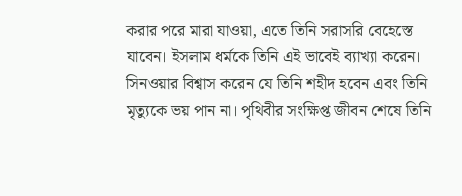করার পরে মারা যাওয়া, এতে তিনি সরাসরি বেহেস্তে যাবেন। ইসলাম ধর্মকে তিনি এই ভাবেই ব্যাখ্যা করেন। সিনওয়ার বিশ্বাস করেন যে তিনি শহীদ হবেন এবং তিনি মৃত্যুকে ভয় পান না। পৃথিবীর সংক্ষিপ্ত জীবন শেষে তিনি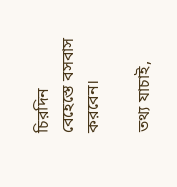চিরদিন বেহেস্তে বসবাস করবেন।

তথ্য যাচাই,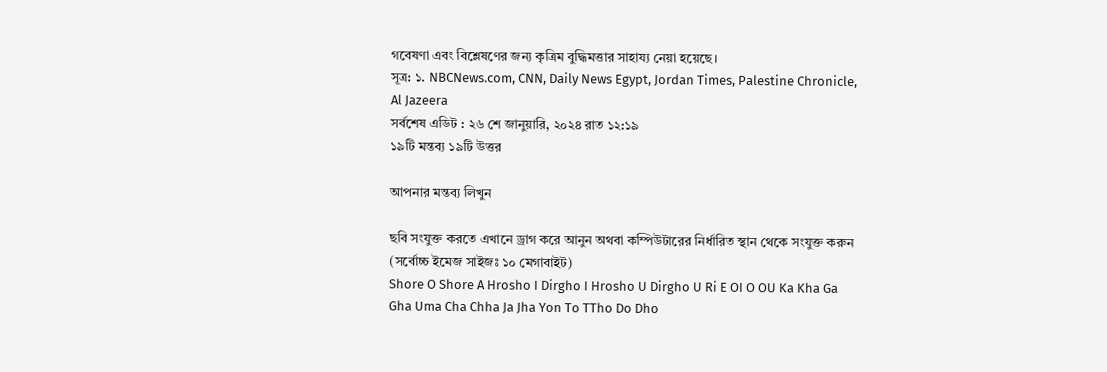গবেষণা এবং বিশ্লেষণের জন্য কৃত্রিম বুদ্ধিমত্তার সাহায্য নেয়া হয়েছে।
সূত্র: ১. NBCNews.com, CNN, Daily News Egypt, Jordan Times, Palestine Chronicle, Al Jazeera
সর্বশেষ এডিট : ২৬ শে জানুয়ারি, ২০২৪ রাত ১২:১৯
১৯টি মন্তব্য ১৯টি উত্তর

আপনার মন্তব্য লিখুন

ছবি সংযুক্ত করতে এখানে ড্রাগ করে আনুন অথবা কম্পিউটারের নির্ধারিত স্থান থেকে সংযুক্ত করুন (সর্বোচ্চ ইমেজ সাইজঃ ১০ মেগাবাইট)
Shore O Shore A Hrosho I Dirgho I Hrosho U Dirgho U Ri E OI O OU Ka Kha Ga Gha Uma Cha Chha Ja Jha Yon To TTho Do Dho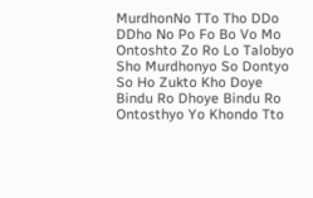MurdhonNo TTo Tho DDo DDho No Po Fo Bo Vo Mo Ontoshto Zo Ro Lo Talobyo Sho Murdhonyo So Dontyo So Ho Zukto Kho Doye Bindu Ro Dhoye Bindu Ro Ontosthyo Yo Khondo Tto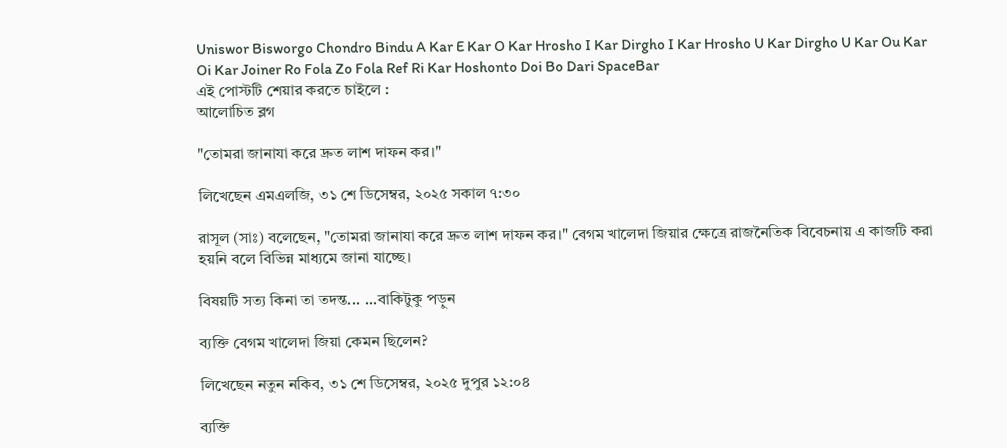Uniswor Bisworgo Chondro Bindu A Kar E Kar O Kar Hrosho I Kar Dirgho I Kar Hrosho U Kar Dirgho U Kar Ou Kar Oi Kar Joiner Ro Fola Zo Fola Ref Ri Kar Hoshonto Doi Bo Dari SpaceBar
এই পোস্টটি শেয়ার করতে চাইলে :
আলোচিত ব্লগ

"তোমরা জানাযা করে দ্রুত লাশ দাফন কর।"

লিখেছেন এমএলজি, ৩১ শে ডিসেম্বর, ২০২৫ সকাল ৭:৩০

রাসূল (সাঃ) বলেছেন, "তোমরা জানাযা করে দ্রুত লাশ দাফন কর।" বেগম খালেদা জিয়ার ক্ষেত্রে রাজনৈতিক বিবেচনায় এ কাজটি করা হয়নি বলে বিভিন্ন মাধ্যমে জানা যাচ্ছে।

বিষয়টি সত্য কিনা তা তদন্ত... ...বাকিটুকু পড়ুন

ব্যক্তি বেগম খালেদা জিয়া কেমন ছিলেন?

লিখেছেন নতুন নকিব, ৩১ শে ডিসেম্বর, ২০২৫ দুপুর ১২:০৪

ব্যক্তি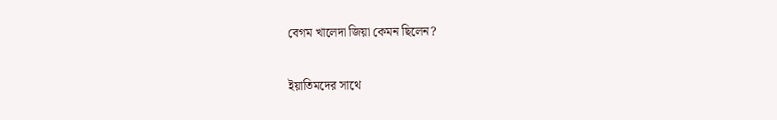বেগম খালেদা জিয়া কেমন ছিলেন?

ইয়াতিমদের সাথে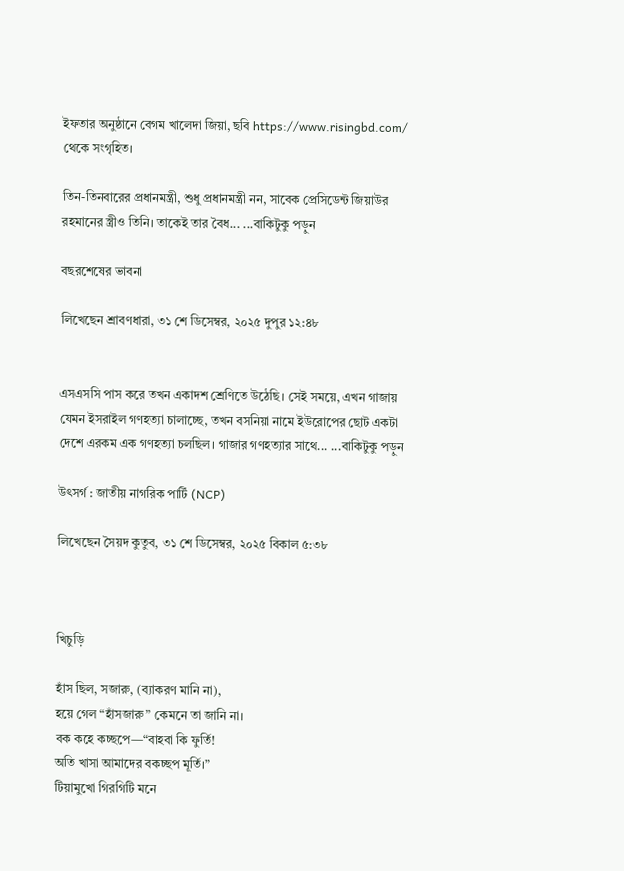ইফতার অনুষ্ঠানে বেগম খালেদা জিয়া, ছবি https://www.risingbd.com/ থেকে সংগৃহিত।

তিন-তিনবারের প্রধানমন্ত্রী, শুধু প্রধানমন্ত্রী নন, সাবেক প্রেসিডেন্ট জিয়াউর রহমানের স্ত্রীও তিনি। তাকেই তার বৈধ... ...বাকিটুকু পড়ুন

বছরশেষের ভাবনা

লিখেছেন শ্রাবণধারা, ৩১ শে ডিসেম্বর, ২০২৫ দুপুর ১২:৪৮


এসএসসি পাস করে তখন একাদশ শ্রেণিতে উঠেছি। সেই সময়ে, এখন গাজায় যেমন ইসরাইল গণহত্যা চালাচ্ছে, তখন বসনিয়া নামে ইউরোপের ছোট একটা দেশে এরকম এক গণহত্যা চলছিল। গাজার গণহত্যার সাথে... ...বাকিটুকু পড়ুন

উৎসর্গ : জাতীয় নাগরিক পার্টি (NCP)

লিখেছেন সৈয়দ কুতুব, ৩১ শে ডিসেম্বর, ২০২৫ বিকাল ৫:৩৮



খিচুড়ি

হাঁস ছিল, সজারু, (ব্যাকরণ মানি না),
হয়ে গেল “হাঁসজারু” কেমনে তা জানি না।
বক কহে কচ্ছপে—“বাহবা কি ফুর্তি!
অতি খাসা আমাদের বকচ্ছপ মূর্তি।”
টিয়ামুখো গিরগিটি মনে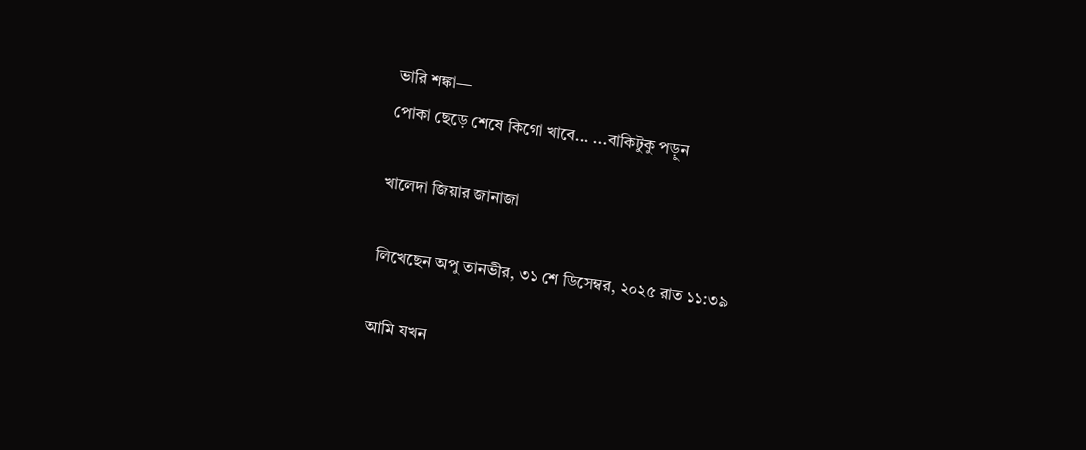ভারি শঙ্কা—
পোকা ছেড়ে শেষে কিগো খাবে... ...বাকিটুকু পড়ুন

খালেদা জিয়ার জানাজা

লিখেছেন অপু তানভীর, ৩১ শে ডিসেম্বর, ২০২৫ রাত ১১:৩৯

আমি যখন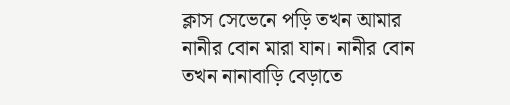ক্লাস সেভেনে পড়ি তখন আমার নানীর বোন মারা যান। নানীর বোন তখন নানাবাড়ি বেড়াতে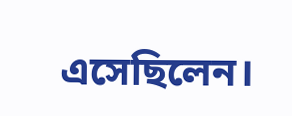এসেছিলেন।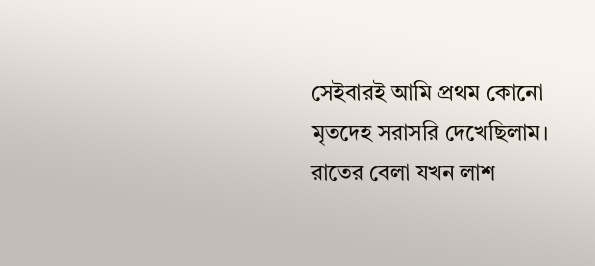সেইবারই আমি প্রথম কোনো মৃতদেহ সরাসরি দেখেছিলাম। রাতের বেলা যখন লাশ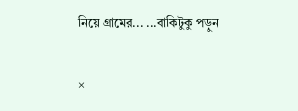নিয়ে গ্রামের... ...বাকিটুকু পড়ুন

×